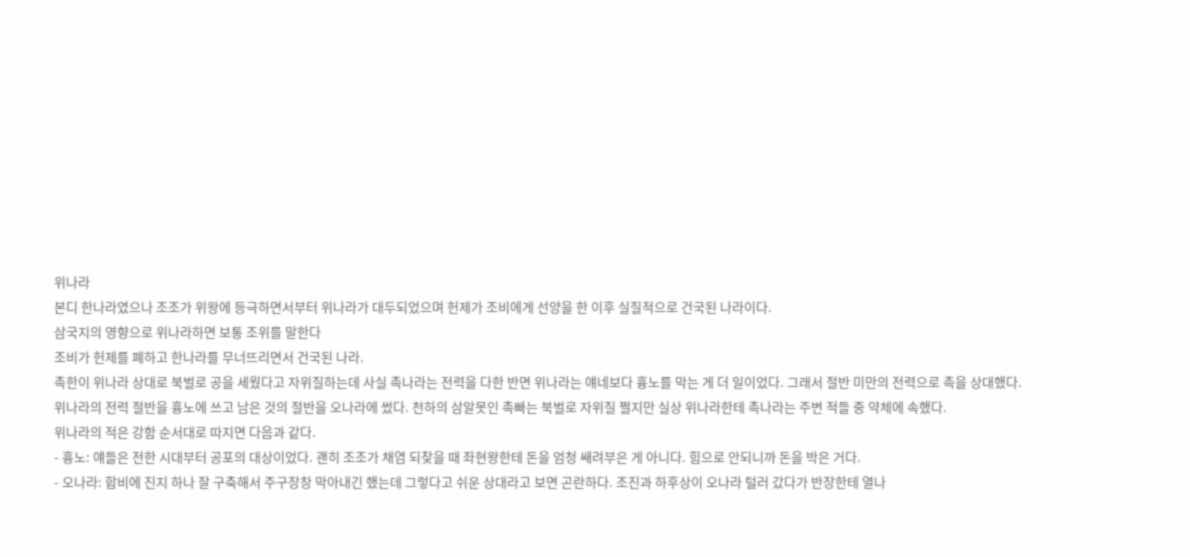위나라
본디 한나라였으나 조조가 위왕에 등극하면서부터 위나라가 대두되었으며 헌제가 조비에게 선양을 한 이후 실질적으로 건국된 나라이다.
삼국지의 영향으로 위나라하면 보통 조위를 말한다
조비가 헌제를 폐하고 한나라를 무너뜨리면서 건국된 나라.
촉한이 위나라 상대로 북벌로 공을 세웠다고 자위질하는데 사실 촉나라는 전력을 다한 반면 위나라는 얘네보다 흉노를 막는 게 더 일이었다. 그래서 절반 미만의 전력으로 촉을 상대했다.
위나라의 전력 절반을 흉노에 쓰고 남은 것의 절반을 오나라에 썼다. 천하의 삼알못인 촉빠는 북벌로 자위질 쩔지만 실상 위나라한테 촉나라는 주변 적들 중 약체에 속했다.
위나라의 적은 강함 순서대로 따지면 다음과 같다.
- 흉노: 얘들은 전한 시대부터 공포의 대상이었다. 괜히 조조가 채염 되찾을 때 좌현왕한테 돈을 엄청 쌔려부은 게 아니다. 힘으로 안되니까 돈을 박은 거다.
- 오나라: 합비에 진지 하나 잘 구축해서 주구장창 막아내긴 했는데 그렇다고 쉬운 상대라고 보면 곤란하다. 조진과 하후상이 오나라 털러 갔다가 반장한테 열나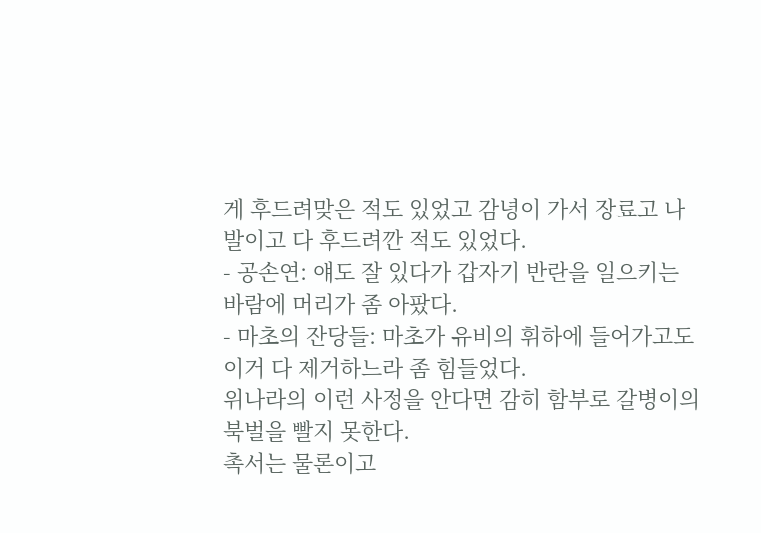게 후드려맞은 적도 있었고 감녕이 가서 장료고 나발이고 다 후드려깐 적도 있었다.
- 공손연: 얘도 잘 있다가 갑자기 반란을 일으키는 바람에 머리가 좀 아팠다.
- 마초의 잔당들: 마초가 유비의 휘하에 들어가고도 이거 다 제거하느라 좀 힘들었다.
위나라의 이런 사정을 안다면 감히 함부로 갈병이의 북벌을 빨지 못한다.
촉서는 물론이고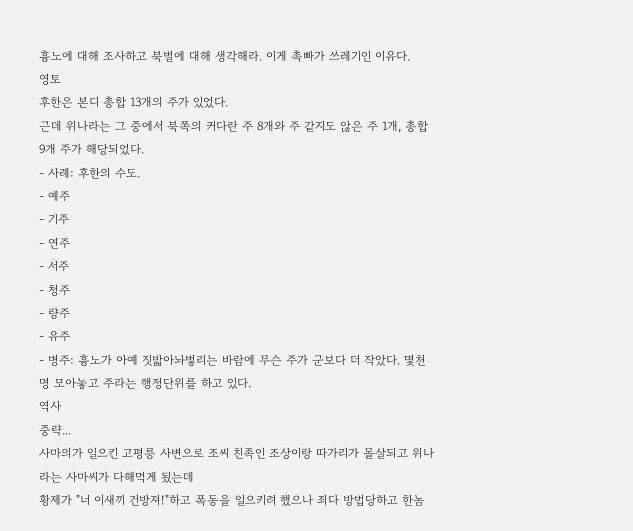흉노에 대해 조사하고 북벌에 대해 생각해라. 이게 촉빠가 쓰레기인 이유다.
영토
후한은 본디 총합 13개의 주가 있었다.
근데 위나라는 그 중에서 북쪽의 커다란 주 8개와 주 같지도 않은 주 1개, 총합 9개 주가 해당되었다.
- 사례: 후한의 수도.
- 예주
- 기주
- 연주
- 서주
- 청주
- 량주
- 유주
- 병주: 흉노가 아예 짓밟아놔벟리는 바람에 무슨 주가 군보다 더 작았다. 몇천명 모아놓고 주라는 행정단위를 하고 있다.
역사
중략...
사마의가 일으킨 고평릉 사변으로 조씨 친족인 조상이랑 따가리가 몰살되고 위나라는 사마씨가 다해먹게 됬는데
황제가 "너 이새끼 건방져!"하고 폭동을 일으키려 했으나 죄다 방법당하고 한놈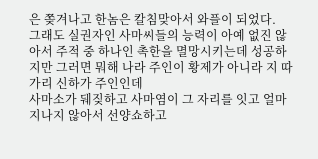은 쫒겨나고 한놈은 칼침맞아서 와플이 되었다.
그래도 실권자인 사마씨들의 능력이 아예 없진 않아서 주적 중 하나인 촉한을 멸망시키는데 성공하지만 그러면 뭐해 나라 주인이 황제가 아니라 지 따가리 신하가 주인인데
사마소가 뒈짖하고 사마염이 그 자리를 잇고 얼마지나지 않아서 선양쇼하고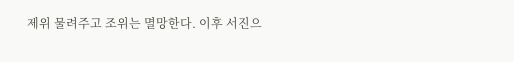제위 물려주고 조위는 멸망한다. 이후 서진으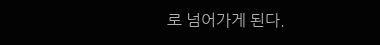로 넘어가게 된다.